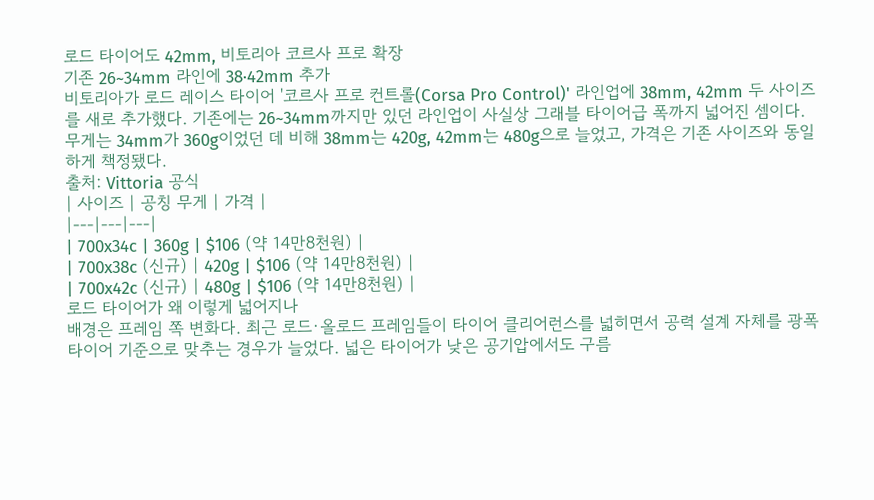로드 타이어도 42mm, 비토리아 코르사 프로 확장
기존 26~34mm 라인에 38·42mm 추가
비토리아가 로드 레이스 타이어 '코르사 프로 컨트롤(Corsa Pro Control)' 라인업에 38mm, 42mm 두 사이즈를 새로 추가했다. 기존에는 26~34mm까지만 있던 라인업이 사실상 그래블 타이어급 폭까지 넓어진 셈이다. 무게는 34mm가 360g이었던 데 비해 38mm는 420g, 42mm는 480g으로 늘었고, 가격은 기존 사이즈와 동일하게 책정됐다.
출처: Vittoria 공식
| 사이즈 | 공칭 무게 | 가격 |
|---|---|---|
| 700x34c | 360g | $106 (약 14만8천원) |
| 700x38c (신규) | 420g | $106 (약 14만8천원) |
| 700x42c (신규) | 480g | $106 (약 14만8천원) |
로드 타이어가 왜 이렇게 넓어지나
배경은 프레임 쪽 변화다. 최근 로드·올로드 프레임들이 타이어 클리어런스를 넓히면서 공력 설계 자체를 광폭 타이어 기준으로 맞추는 경우가 늘었다. 넓은 타이어가 낮은 공기압에서도 구름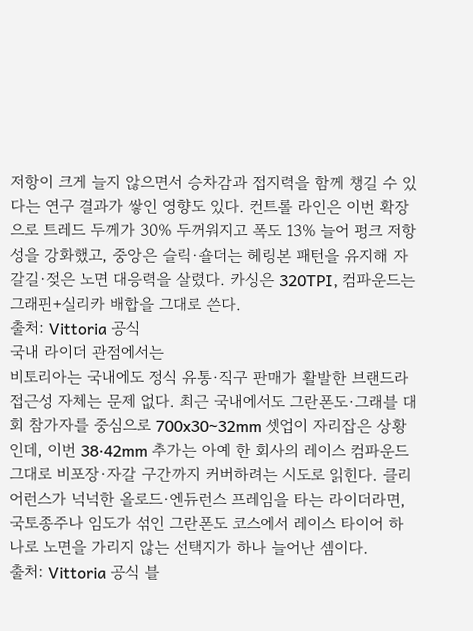저항이 크게 늘지 않으면서 승차감과 접지력을 함께 챙길 수 있다는 연구 결과가 쌓인 영향도 있다. 컨트롤 라인은 이번 확장으로 트레드 두께가 30% 두꺼워지고 폭도 13% 늘어 펑크 저항성을 강화했고, 중앙은 슬릭·숄더는 헤링본 패턴을 유지해 자갈길·젖은 노면 대응력을 살렸다. 카싱은 320TPI, 컴파운드는 그래핀+실리카 배합을 그대로 쓴다.
출처: Vittoria 공식
국내 라이더 관점에서는
비토리아는 국내에도 정식 유통·직구 판매가 활발한 브랜드라 접근성 자체는 문제 없다. 최근 국내에서도 그란폰도·그래블 대회 참가자를 중심으로 700x30~32mm 셋업이 자리잡은 상황인데, 이번 38·42mm 추가는 아예 한 회사의 레이스 컴파운드 그대로 비포장·자갈 구간까지 커버하려는 시도로 읽힌다. 클리어런스가 넉넉한 올로드·엔듀런스 프레임을 타는 라이더라면, 국토종주나 임도가 섞인 그란폰도 코스에서 레이스 타이어 하나로 노면을 가리지 않는 선택지가 하나 늘어난 셈이다.
출처: Vittoria 공식 블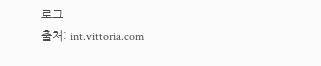로그
출처: int.vittoria.com